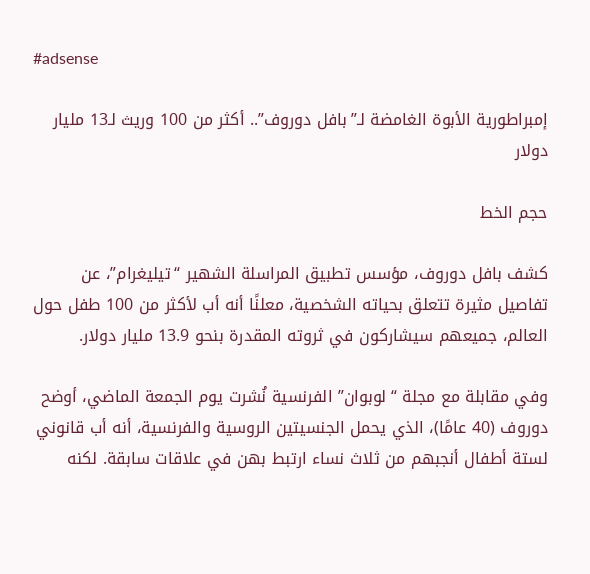#adsense

إمبراطورية الأبوة الغامضة لـ”بافل دوروف”.. أكثر من 100 وريث لـ13 مليار دولار

حجم الخط

كشف بافل دوروف، مؤسس تطبيق المراسلة الشهير “تيليغرام”، عن تفاصيل مثيرة تتعلق بحياته الشخصية، معلنًا أنه أب لأكثر من 100 طفل حول العالم، جميعهم سيشاركون في ثروته المقدرة بنحو 13.9 مليار دولار.

وفي مقابلة مع مجلة “لوبوان” الفرنسية نُشرت يوم الجمعة الماضي، أوضح دوروف (40 عامًا)، الذي يحمل الجنسيتين الروسية والفرنسية، أنه أب قانوني لستة أطفال أنجبهم من ثلاث نساء ارتبط بهن في علاقات سابقة. لكنه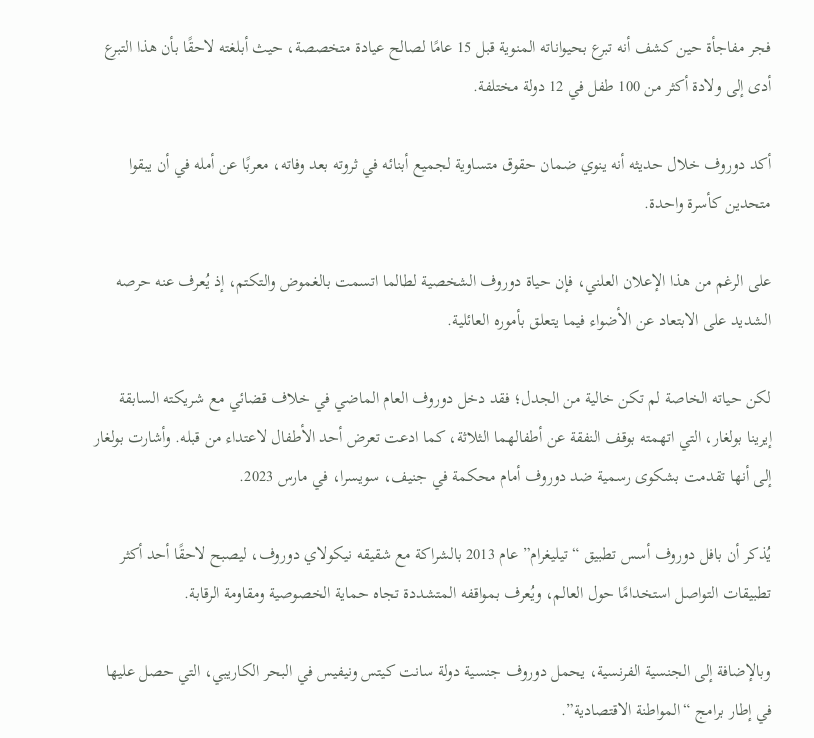فجر مفاجأة حين كشف أنه تبرع بحيواناته المنوية قبل 15 عامًا لصالح عيادة متخصصة، حيث أبلغته لاحقًا بأن هذا التبرع أدى إلى ولادة أكثر من 100 طفل في 12 دولة مختلفة.

أكد دوروف خلال حديثه أنه ينوي ضمان حقوق متساوية لجميع أبنائه في ثروته بعد وفاته، معربًا عن أمله في أن يبقوا متحدين كأسرة واحدة.

على الرغم من هذا الإعلان العلني، فإن حياة دوروف الشخصية لطالما اتسمت بالغموض والتكتم، إذ يُعرف عنه حرصه الشديد على الابتعاد عن الأضواء فيما يتعلق بأموره العائلية.

لكن حياته الخاصة لم تكن خالية من الجدل؛ فقد دخل دوروف العام الماضي في خلاف قضائي مع شريكته السابقة إيرينا بولغار، التي اتهمته بوقف النفقة عن أطفالهما الثلاثة، كما ادعت تعرض أحد الأطفال لاعتداء من قبله. وأشارت بولغار إلى أنها تقدمت بشكوى رسمية ضد دوروف أمام محكمة في جنيف، سويسرا، في مارس 2023.

يُذكر أن بافل دوروف أسس تطبيق “تيليغرام” عام 2013 بالشراكة مع شقيقه نيكولاي دوروف، ليصبح لاحقًا أحد أكثر تطبيقات التواصل استخدامًا حول العالم، ويُعرف بمواقفه المتشددة تجاه حماية الخصوصية ومقاومة الرقابة.

وبالإضافة إلى الجنسية الفرنسية، يحمل دوروف جنسية دولة سانت كيتس ونيفيس في البحر الكاريبي، التي حصل عليها في إطار برامج “المواطنة الاقتصادية”.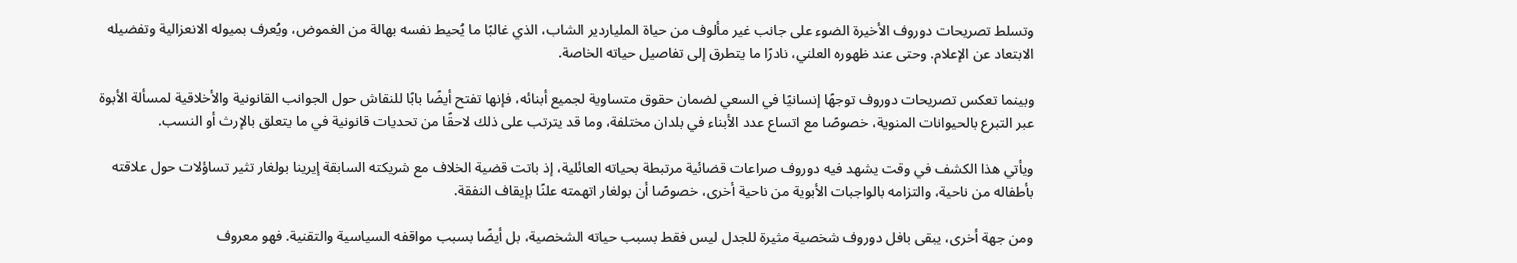وتسلط تصريحات دوروف الأخيرة الضوء على جانب غير مألوف من حياة الملياردير الشاب، الذي غالبًا ما يُحيط نفسه بهالة من الغموض، ويُعرف بميوله الانعزالية وتفضيله الابتعاد عن الإعلام. وحتى عند ظهوره العلني، نادرًا ما يتطرق إلى تفاصيل حياته الخاصة.

وبينما تعكس تصريحات دوروف توجهًا إنسانيًا في السعي لضمان حقوق متساوية لجميع أبنائه، فإنها تفتح أيضًا بابًا للنقاش حول الجوانب القانونية والأخلاقية لمسألة الأبوة عبر التبرع بالحيوانات المنوية، خصوصًا مع اتساع عدد الأبناء في بلدان مختلفة، وما قد يترتب على ذلك لاحقًا من تحديات قانونية في ما يتعلق بالإرث أو النسب.

ويأتي هذا الكشف في وقت يشهد فيه دوروف صراعات قضائية مرتبطة بحياته العائلية، إذ باتت قضية الخلاف مع شريكته السابقة إيرينا بولغار تثير تساؤلات حول علاقته بأطفاله من ناحية، والتزامه بالواجبات الأبوية من ناحية أخرى، خصوصًا أن بولغار اتهمته علنًا بإيقاف النفقة.

ومن جهة أخرى، يبقى بافل دوروف شخصية مثيرة للجدل ليس فقط بسبب حياته الشخصية، بل أيضًا بسبب مواقفه السياسية والتقنية. فهو معروف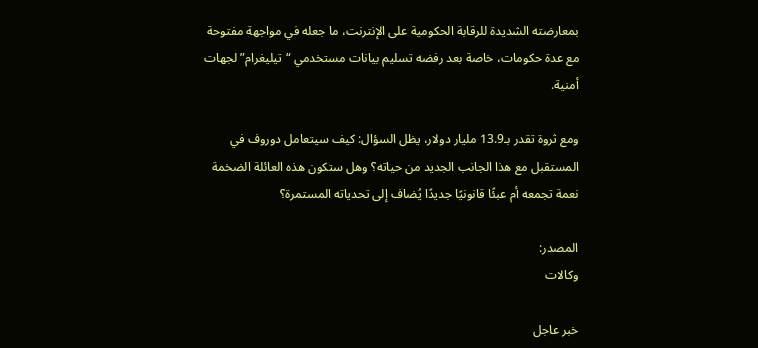بمعارضته الشديدة للرقابة الحكومية على الإنترنت، ما جعله في مواجهة مفتوحة مع عدة حكومات، خاصة بعد رفضه تسليم بيانات مستخدمي “تيليغرام” لجهات أمنية.

ومع ثروة تقدر بـ13.9 مليار دولار، يظل السؤال: كيف سيتعامل دوروف في المستقبل مع هذا الجانب الجديد من حياته؟ وهل ستكون هذه العائلة الضخمة نعمة تجمعه أم عبئًا قانونيًا جديدًا يُضاف إلى تحدياته المستمرة؟

المصدر:
وكالات

خبر عاجل